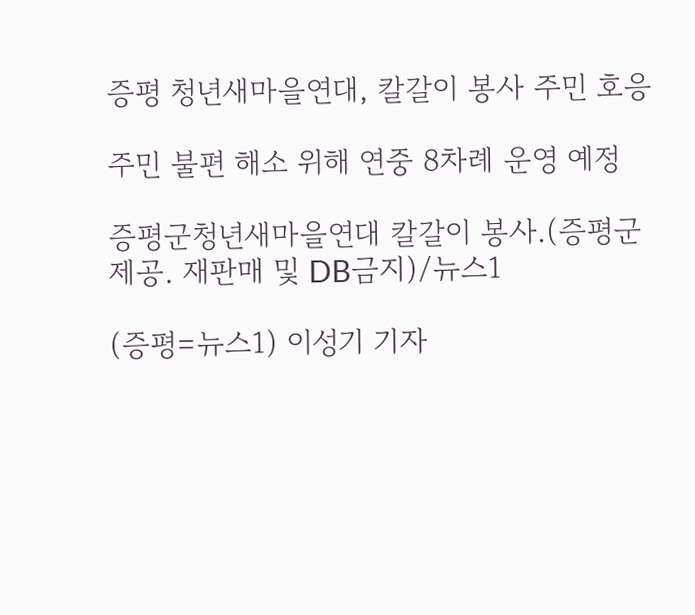증평 청년새마을연대, 칼갈이 봉사 주민 호응

주민 불편 해소 위해 연중 8차례 운영 예정

증평군청년새마을연대 칼갈이 봉사.(증평군 제공. 재판매 및 DB금지)/뉴스1

(증평=뉴스1) 이성기 기자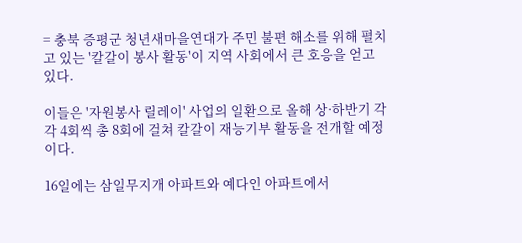= 충북 증평군 청년새마을연대가 주민 불편 해소를 위해 펼치고 있는 '칼갈이 봉사 활동'이 지역 사회에서 큰 호응을 얻고 있다.

이들은 '자원봉사 릴레이' 사업의 일환으로 올해 상·하반기 각각 4회씩 총 8회에 걸쳐 칼갈이 재능기부 활동을 전개할 예정이다.

16일에는 삼일무지개 아파트와 예다인 아파트에서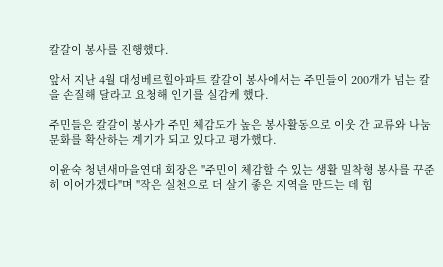칼갈이 봉사를 진행했다.

앞서 지난 4월 대성베르힐아파트 칼갈이 봉사에서는 주민들이 200개가 넘는 칼을 손질해 달라고 요청해 인기를 실감케 했다.

주민들은 칼갈이 봉사가 주민 체감도가 높은 봉사활동으로 이웃 간 교류와 나눔 문화를 확산하는 계기가 되고 있다고 평가했다.

이윤숙 청년새마을연대 회장은 "주민이 체감할 수 있는 생활 밀착형 봉사를 꾸준히 이어가겠다"며 "작은 실천으로 더 살기 좋은 지역을 만드는 데 힘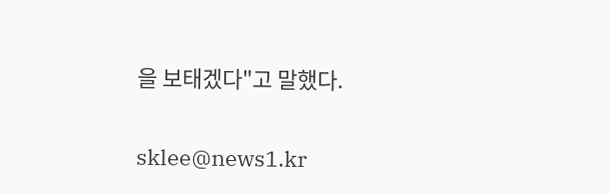을 보태겠다"고 말했다.

sklee@news1.kr